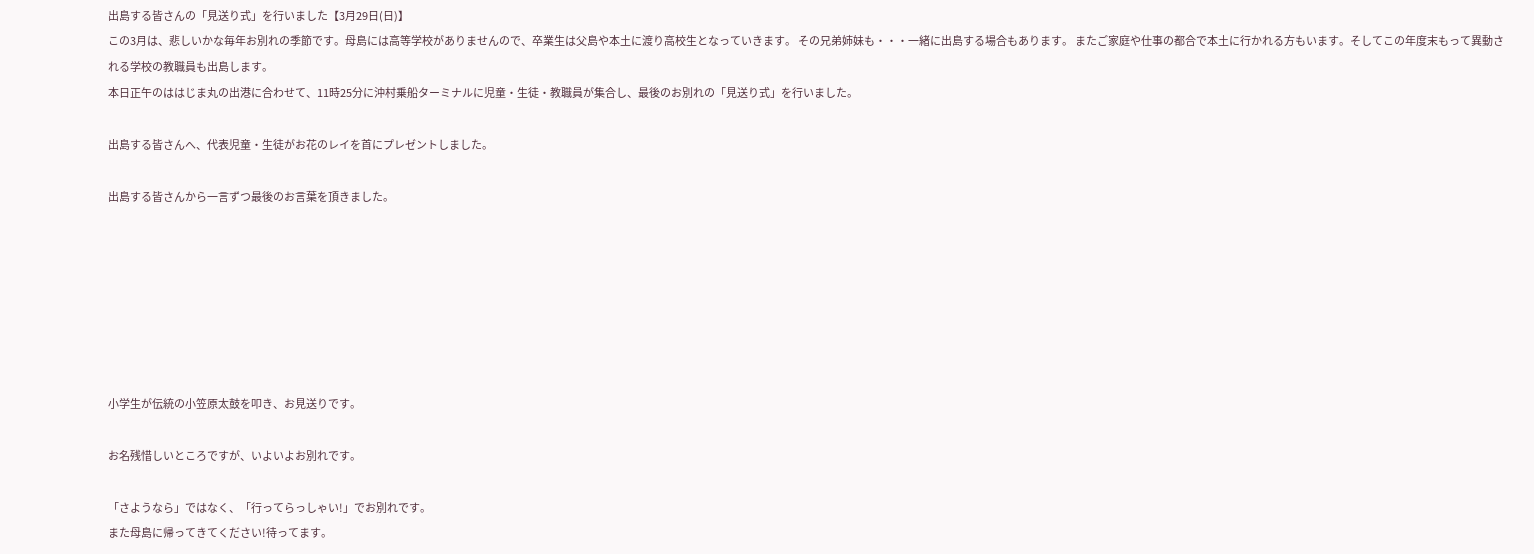出島する皆さんの「見送り式」を行いました【3月29日(日)】
この3月は、悲しいかな毎年お別れの季節です。母島には高等学校がありませんので、卒業生は父島や本土に渡り高校生となっていきます。 その兄弟姉妹も・・・一緒に出島する場合もあります。 またご家庭や仕事の都合で本土に行かれる方もいます。そしてこの年度末もって異動される学校の教職員も出島します。
本日正午のははじま丸の出港に合わせて、11時25分に沖村乗船ターミナルに児童・生徒・教職員が集合し、最後のお別れの「見送り式」を行いました。

出島する皆さんへ、代表児童・生徒がお花のレイを首にプレゼントしました。

出島する皆さんから一言ずつ最後のお言葉を頂きました。







小学生が伝統の小笠原太鼓を叩き、お見送りです。

お名残惜しいところですが、いよいよお別れです。

「さようなら」ではなく、「行ってらっしゃい!」でお別れです。
また母島に帰ってきてください!待ってます。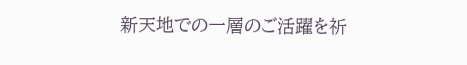新天地での一層のご活躍を祈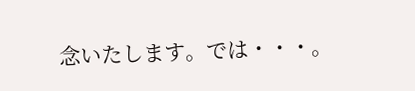念いたします。では・・・。